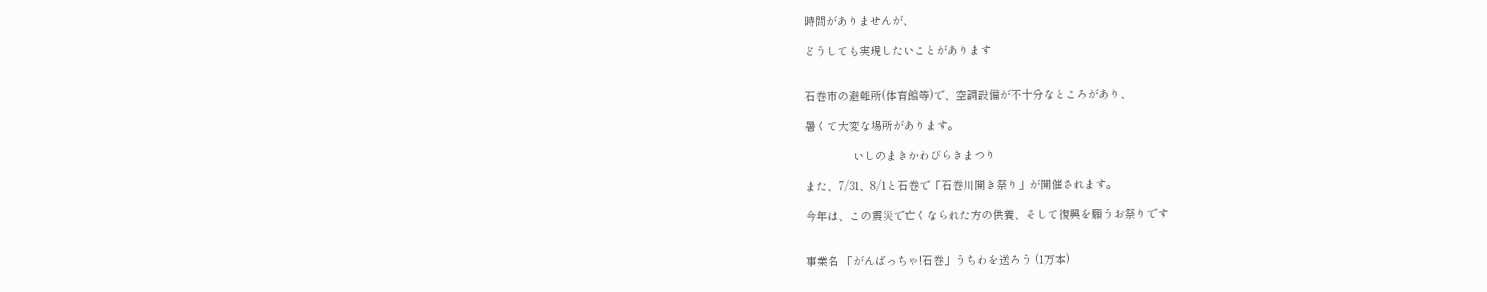時間がありませんが、

どうしても実現したいことがあります


石巻市の避難所(体育館等)で、空調設備が不十分なところがあり、

暑くて大変な場所があります。

                いしのまきかわびらきまつり

また、7/31、8/1と石巻で「石巻川開き祭り」が開催されます。

今年は、この震災で亡くなられた方の供養、そして復興を願うお祭りです


事業名 「がんばっちゃ!石巻」うちわを送ろう (1万本)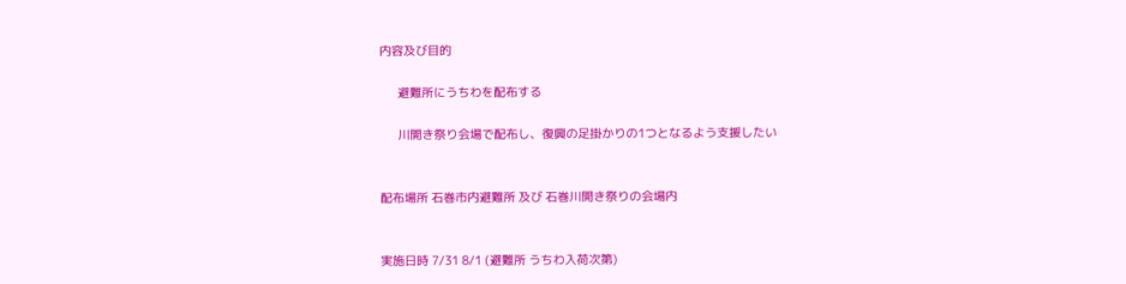内容及び目的

      避難所にうちわを配布する

      川開き祭り会場で配布し、復興の足掛かりの1つとなるよう支援したい


配布場所 石巻市内避難所 及び 石巻川開き祭りの会場内


実施日時 7/31 8/1 (避難所 うちわ入荷次第)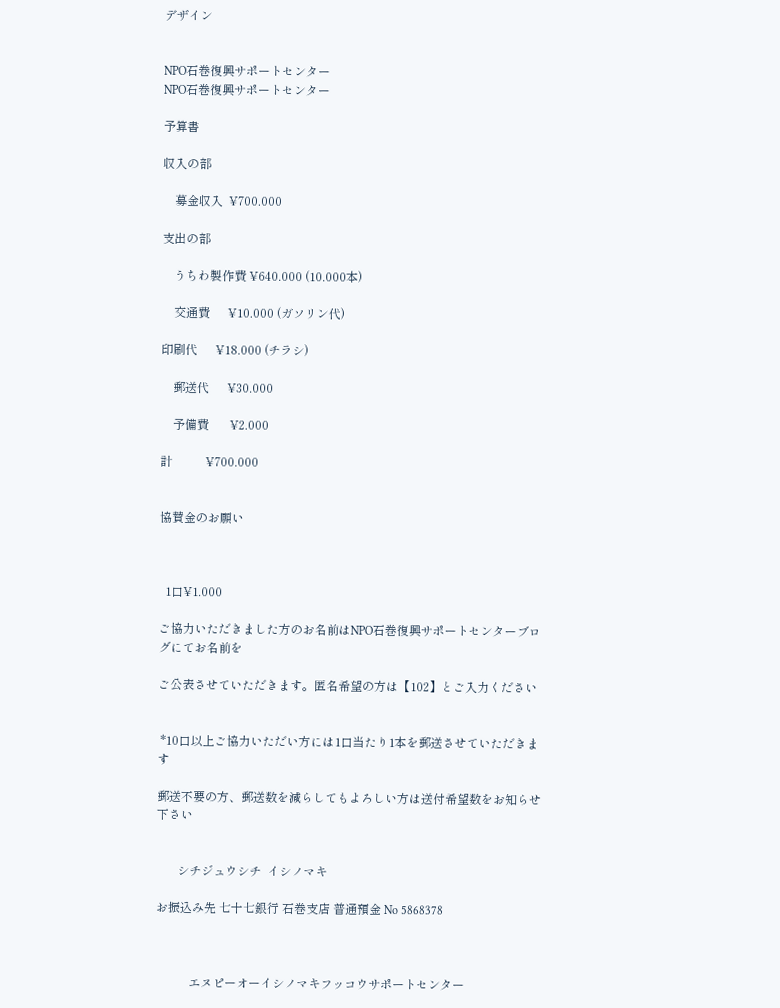デザイン


NPO石巻復興サポートセンター
NPO石巻復興サポートセンター

予算書

収入の部

    募金収入  ¥700.000

支出の部

    うちわ製作費 ¥640.000 (10.000本)

    交通費      ¥10.000 (ガソリン代)

印刷代      ¥18.000 (チラシ)

    郵送代      ¥30.000

    予備費       ¥2.000

計           ¥700.000


協賛金のお願い



  1口¥1.000

ご協力いただきました方のお名前はNPO石巻復興サポートセンターブログにてお名前を

ご公表させていただきます。匿名希望の方は【102】とご入力ください


 *10口以上ご協力いただい方には1口当たり1本を郵送させていただきます

郵送不要の方、郵送数を減らしてもよろしい方は送付希望数をお知らせ下さい


       シチジュウシチ  イシノマキ

お振込み先 七十七銀行 石巻支店 普通預金 No 5868378



           エヌピーオーイシノマキフッコウサポートセンター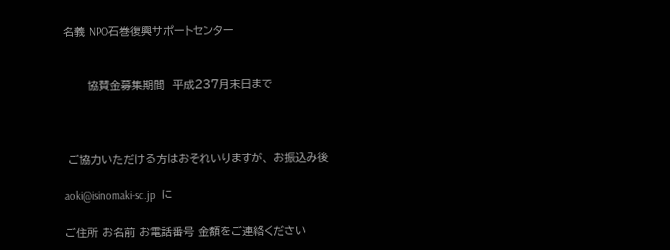名義 NPO石巻復興サポートセンター


      協賛金募集期間  平成237月末日まで



 ご協力いただける方はおそれいりますが、 お振込み後

aoki@isinomaki-sc.jp  に

ご住所 お名前 お電話番号 金額をご連絡ください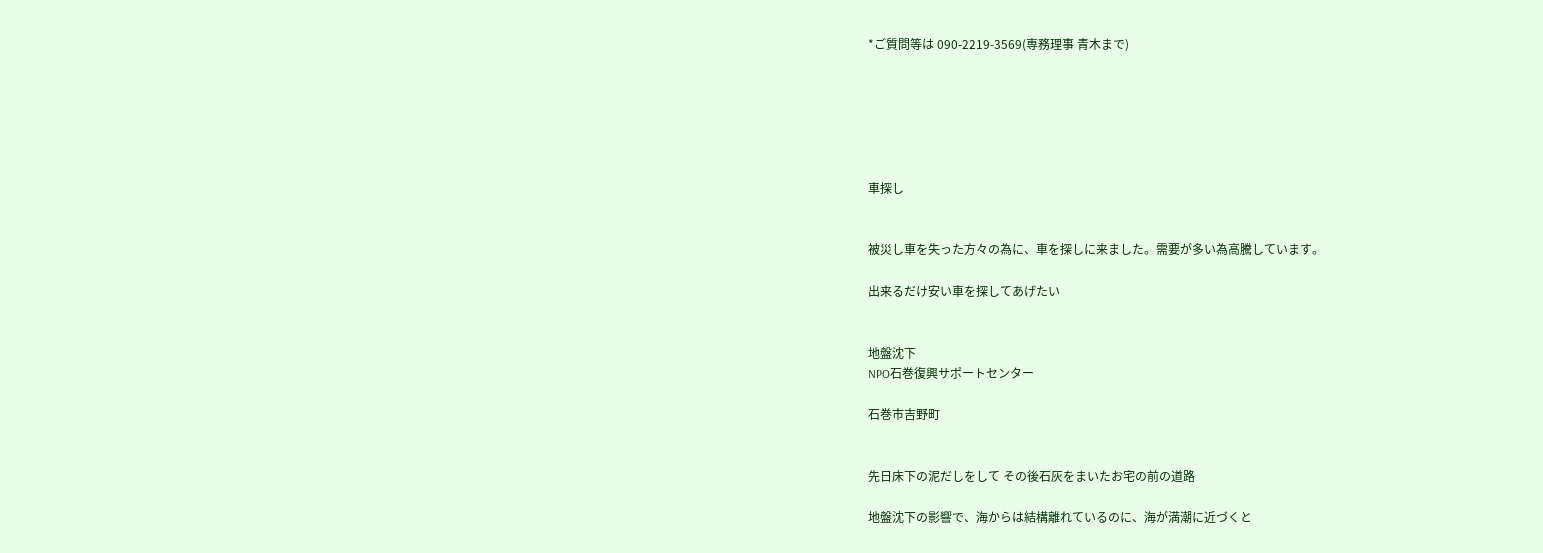*ご質問等は 090-2219-3569(専務理事 青木まで)






車探し


被災し車を失った方々の為に、車を探しに来ました。需要が多い為高騰しています。

出来るだけ安い車を探してあげたい


地盤沈下
NPO石巻復興サポートセンター

石巻市吉野町


先日床下の泥だしをして その後石灰をまいたお宅の前の道路

地盤沈下の影響で、海からは結構離れているのに、海が満潮に近づくと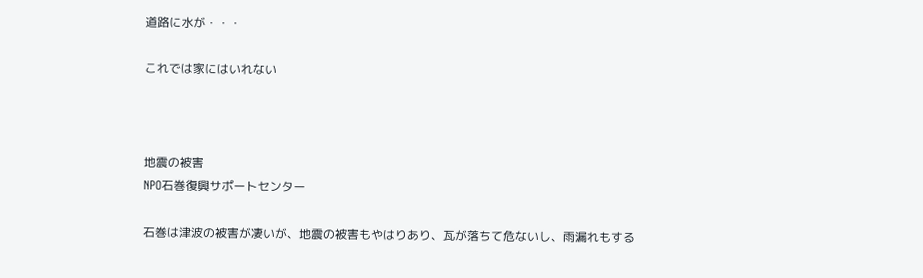道路に水が・・・

これでは家にはいれない



地震の被害
NPO石巻復興サポートセンター

石巻は津波の被害が凄いが、地震の被害もやはりあり、瓦が落ちて危ないし、雨漏れもする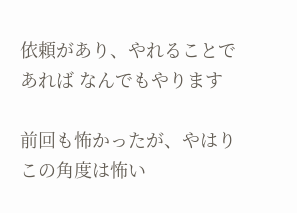依頼があり、やれることであれば なんでもやります

前回も怖かったが、やはりこの角度は怖い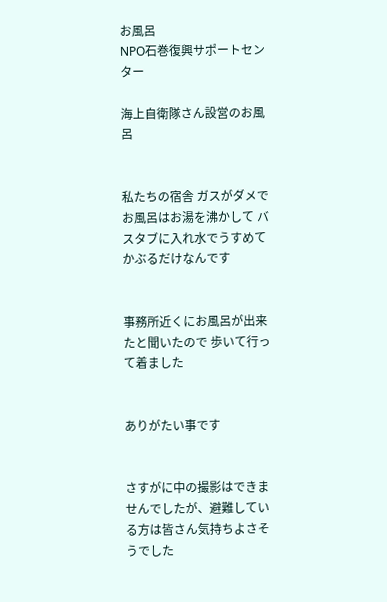お風呂
NPO石巻復興サポートセンター

海上自衛隊さん設営のお風呂


私たちの宿舎 ガスがダメで お風呂はお湯を沸かして バスタブに入れ水でうすめてかぶるだけなんです


事務所近くにお風呂が出来たと聞いたので 歩いて行って着ました


ありがたい事です


さすがに中の撮影はできませんでしたが、避難している方は皆さん気持ちよさそうでした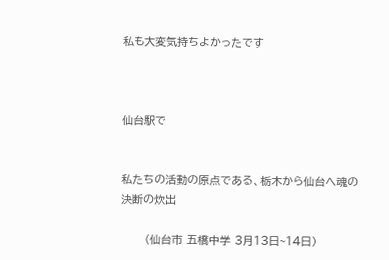私も大変気持ちよかったです



仙台駅で


私たちの活動の原点である、栃木から仙台へ魂の決断の炊出

      (仙台市 五橋中学 3月13日~14日)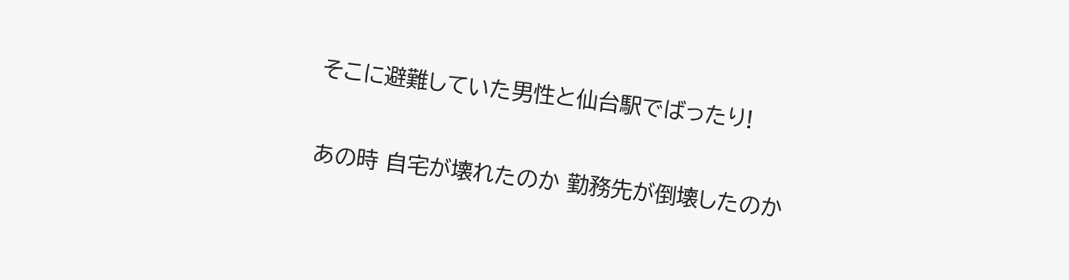そこに避難していた男性と仙台駅でばったり!


あの時 自宅が壊れたのか 勤務先が倒壊したのか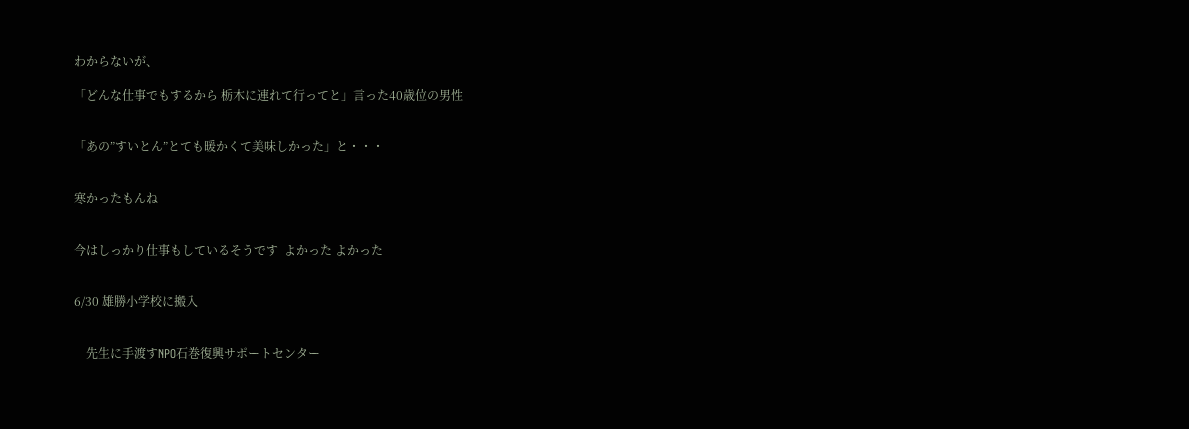わからないが、

「どんな仕事でもするから 栃木に連れて行ってと」言った40歳位の男性


「あの”すいとん”とても暖かくて美味しかった」と・・・


寒かったもんね


今はしっかり仕事もしているそうです  よかった よかった


6/30 雄勝小学校に搬入


    先生に手渡すNPO石巻復興サポートセンター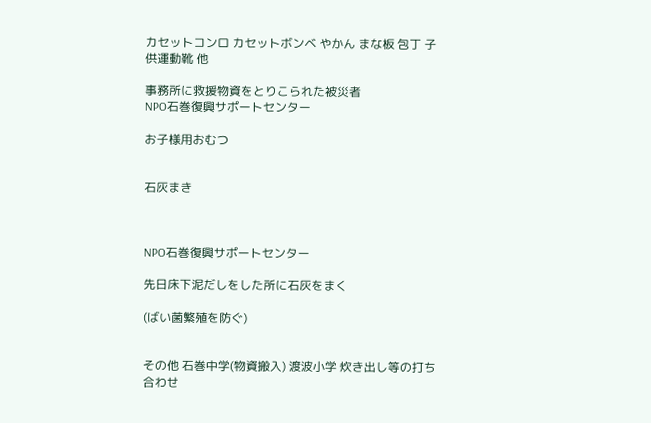カセットコンロ カセットボンベ やかん まな板 包丁 子供運動靴 他

事務所に救援物資をとりこられた被災者
NPO石巻復興サポートセンター

お子様用おむつ


石灰まき



NPO石巻復興サポートセンター

先日床下泥だしをした所に石灰をまく

(ばい菌繁殖を防ぐ)


その他 石巻中学(物資搬入) 渡波小学 炊き出し等の打ち合わせ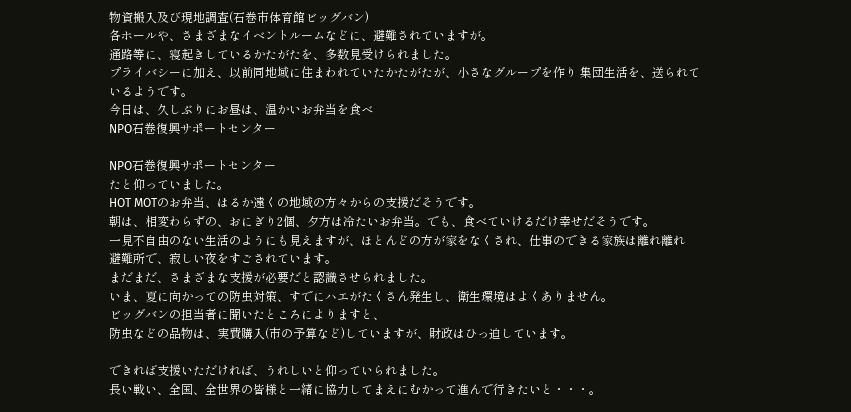物資搬入及び現地調査(石巻市体育館ビッグバン)
各ホールや、さまざまなイベントルームなどに、避難されていますが。
通路等に、寝起きしているかたがたを、多数見受けられました。
プライバシーに加え、以前同地域に住まわれていたかたがたが、小さなグループを作り 集団生活を、送られているようです。
今日は、久しぶりにお昼は、温かいお弁当を食べ
NPO石巻復興サポートセンター

NPO石巻復興サポートセンター
たと仰っていました。
HOT MOTのお弁当、はるか遠くの地域の方々からの支援だそうです。
朝は、相変わらずの、おにぎり2個、夕方は冷たいお弁当。でも、食べていけるだけ幸せだそうです。
一見不自由のない生活のようにも見えますが、ほとんどの方が家をなくされ、仕事のできる家族は離れ離れ
避難所で、寂しい夜をすごされています。
まだまだ、さまざまな支援が必要だと認識させられました。
いま、夏に向かっての防虫対策、すでにハエがたくさん発生し、衛生環境はよくありません。
ビッグバンの担当者に聞いたところによりますと、
防虫などの品物は、実費購入(市の予算など)していますが、財政はひっ迫しています。

できれば支援いただければ、うれしいと仰っていられました。
長い戦い、全国、全世界の皆様と一緒に協力してまえにむかって進んで行きたいと・・・。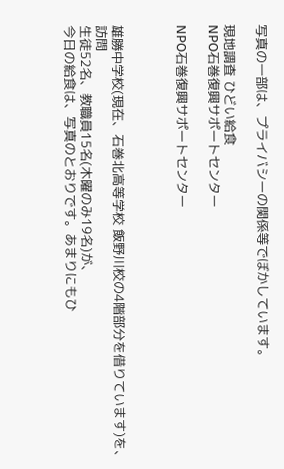写真の一部は、プライバシーの関係等でぼかしています。

現地調査 ひどい給食
NPO石巻復興サポートセンター

NPO石巻復興サポートセンター



雄勝中学校(現在、石巻北高等学校 飯野川校の4階部分を借りています)を、訪問
生徒52名、教職員15名(木曜のみ19名)が、
今日の給食は、写真のとおりです。あまりにもひ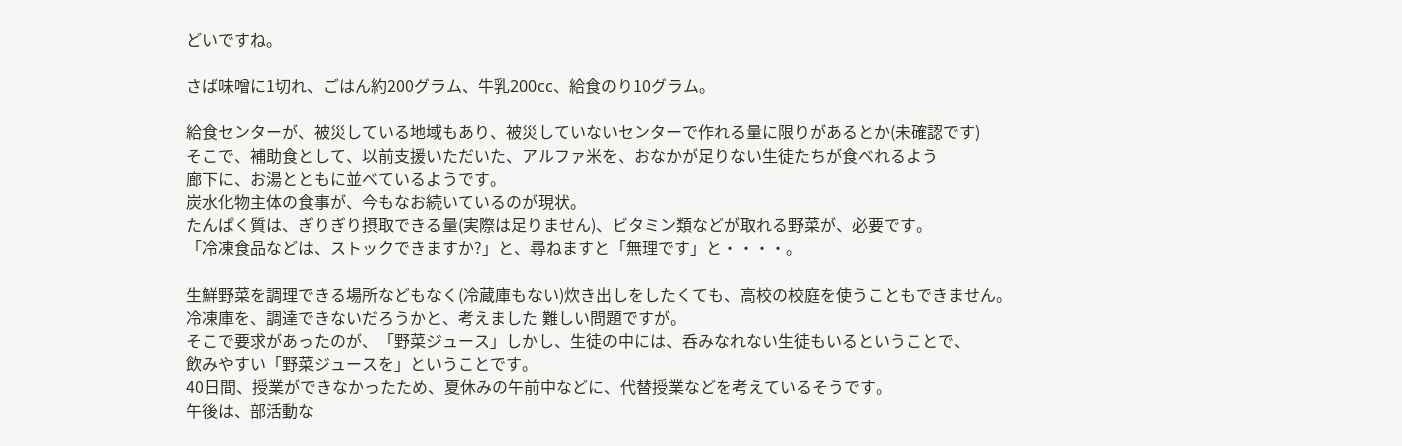どいですね。

さば味噌に1切れ、ごはん約200グラム、牛乳200cc、給食のり10グラム。

給食センターが、被災している地域もあり、被災していないセンターで作れる量に限りがあるとか(未確認です)
そこで、補助食として、以前支援いただいた、アルファ米を、おなかが足りない生徒たちが食べれるよう
廊下に、お湯とともに並べているようです。
炭水化物主体の食事が、今もなお続いているのが現状。
たんぱく質は、ぎりぎり摂取できる量(実際は足りません)、ビタミン類などが取れる野菜が、必要です。
「冷凍食品などは、ストックできますか?」と、尋ねますと「無理です」と・・・・。

生鮮野菜を調理できる場所などもなく(冷蔵庫もない)炊き出しをしたくても、高校の校庭を使うこともできません。
冷凍庫を、調達できないだろうかと、考えました 難しい問題ですが。
そこで要求があったのが、「野菜ジュース」しかし、生徒の中には、呑みなれない生徒もいるということで、
飲みやすい「野菜ジュースを」ということです。
40日間、授業ができなかったため、夏休みの午前中などに、代替授業などを考えているそうです。
午後は、部活動な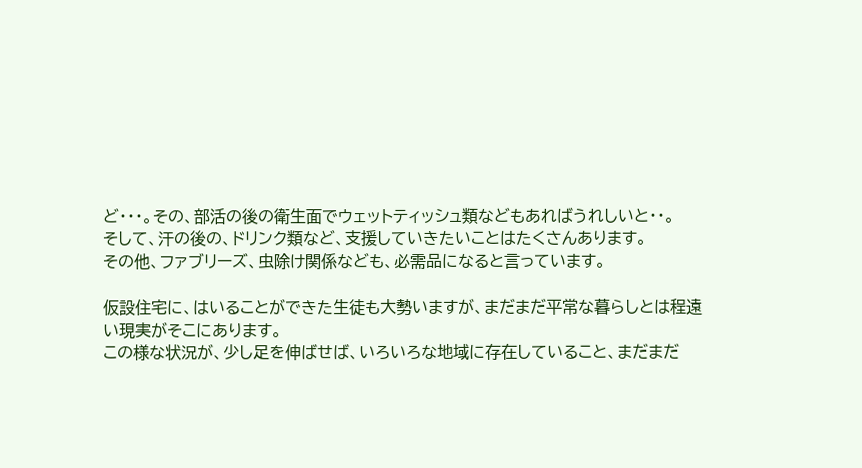ど・・・。その、部活の後の衛生面でウェットティッシュ類などもあればうれしいと・・。
そして、汗の後の、ドリンク類など、支援していきたいことはたくさんあります。
その他、ファブリーズ、虫除け関係なども、必需品になると言っています。

仮設住宅に、はいることができた生徒も大勢いますが、まだまだ平常な暮らしとは程遠い現実がそこにあります。
この様な状況が、少し足を伸ばせば、いろいろな地域に存在していること、まだまだ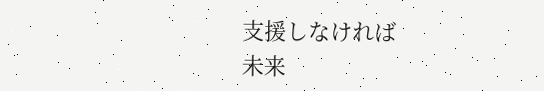支援しなければ
未来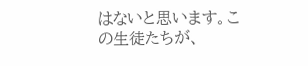はないと思います。この生徒たちが、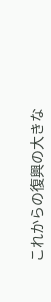これからの復興の大きな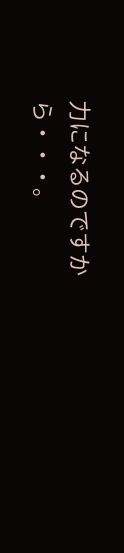力になるのですから・・・。